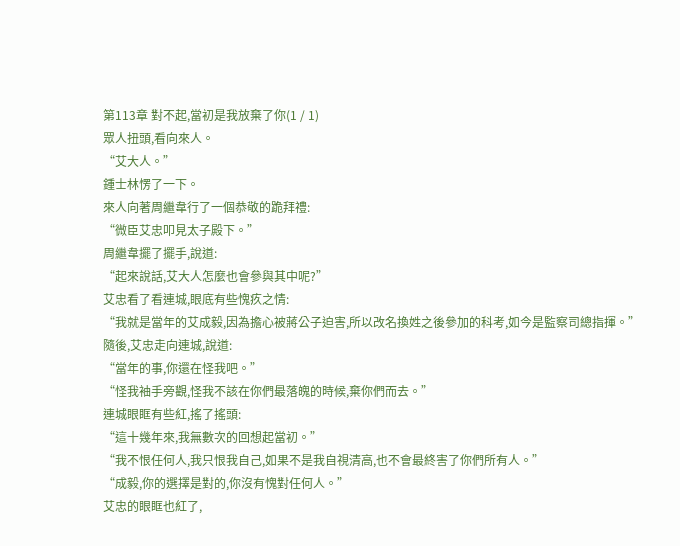第113章 對不起,當初是我放棄了你(1 / 1)
眾人扭頭,看向來人。
“艾大人。”
鍾士林愣了一下。
來人向著周繼韋行了一個恭敬的跪拜禮:
“微臣艾忠叩見太子殿下。”
周繼韋擺了擺手,說道:
“起來說話,艾大人怎麼也會參與其中呢?”
艾忠看了看連城,眼底有些愧疚之情:
“我就是當年的艾成毅,因為擔心被蔣公子迫害,所以改名換姓之後參加的科考,如今是監察司總指揮。”
隨後,艾忠走向連城,說道:
“當年的事,你還在怪我吧。”
“怪我袖手旁觀,怪我不該在你們最落魄的時候,棄你們而去。”
連城眼眶有些紅,搖了搖頭:
“這十幾年來,我無數次的回想起當初。”
“我不恨任何人,我只恨我自己,如果不是我自視清高,也不會最終害了你們所有人。”
“成毅,你的選擇是對的,你沒有愧對任何人。”
艾忠的眼眶也紅了,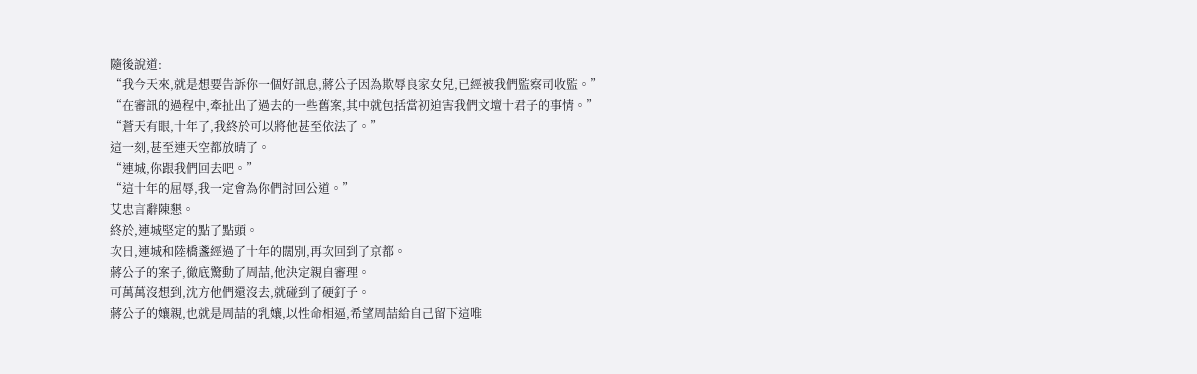隨後說道:
“我今天來,就是想要告訴你一個好訊息,蔣公子因為欺辱良家女兒,已經被我們監察司收監。”
“在審訊的過程中,牽扯出了過去的一些舊案,其中就包括當初迫害我們文壇十君子的事情。”
“蒼天有眼,十年了,我終於可以將他甚至依法了。”
這一刻,甚至連天空都放晴了。
“連城,你跟我們回去吧。”
“這十年的屈辱,我一定會為你們討回公道。”
艾忠言辭陳懇。
終於,連城堅定的點了點頭。
次日,連城和陸橋盞經過了十年的闊別,再次回到了京都。
蔣公子的案子,徹底驚動了周喆,他決定親自審理。
可萬萬沒想到,沈方他們還沒去,就碰到了硬釘子。
蔣公子的孃親,也就是周喆的乳孃,以性命相逼,希望周喆給自己留下這唯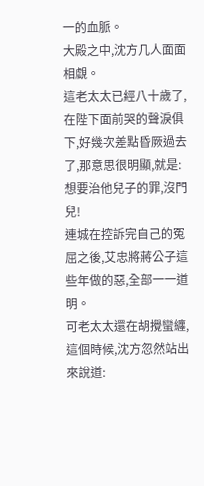一的血脈。
大殿之中,沈方几人面面相覷。
這老太太已經八十歲了,在陛下面前哭的聲淚俱下,好幾次差點昏厥過去了,那意思很明顯,就是:
想要治他兒子的罪,沒門兒!
連城在控訴完自己的冤屈之後,艾忠將蔣公子這些年做的惡,全部一一道明。
可老太太還在胡攪蠻纏,這個時候,沈方忽然站出來說道: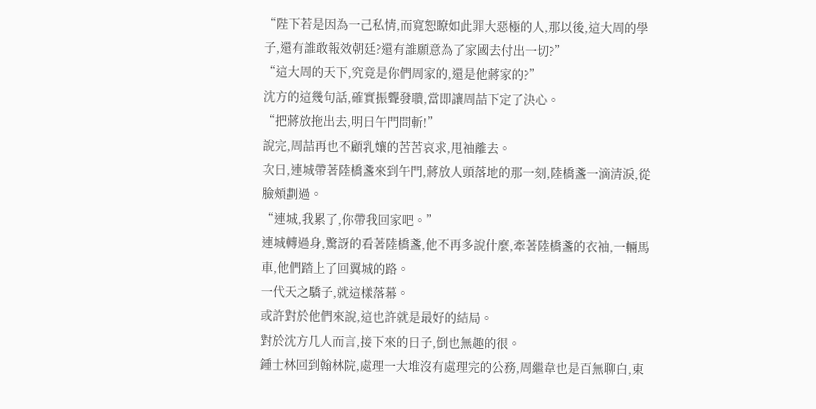“陛下若是因為一己私情,而寬恕瞭如此罪大惡極的人,那以後,這大周的學子,還有誰敢報效朝廷?還有誰願意為了家國去付出一切?”
“這大周的天下,究竟是你們周家的,還是他蔣家的?”
沈方的這幾句話,確實振聾發聵,當即讓周喆下定了決心。
“把蔣放拖出去,明日午門問斬!”
說完,周喆再也不顧乳孃的苦苦哀求,甩袖離去。
次日,連城帶著陸橋盞來到午門,蔣放人頭落地的那一刻,陸橋盞一滴清淚,從臉頰劃過。
“連城,我累了,你帶我回家吧。”
連城轉過身,驚訝的看著陸橋盞,他不再多說什麼,牽著陸橋盞的衣袖,一輛馬車,他們踏上了回翼城的路。
一代天之驕子,就這樣落幕。
或許對於他們來說,這也許就是最好的結局。
對於沈方几人而言,接下來的日子,倒也無趣的很。
鍾士林回到翰林院,處理一大堆沒有處理完的公務,周繼韋也是百無聊白,東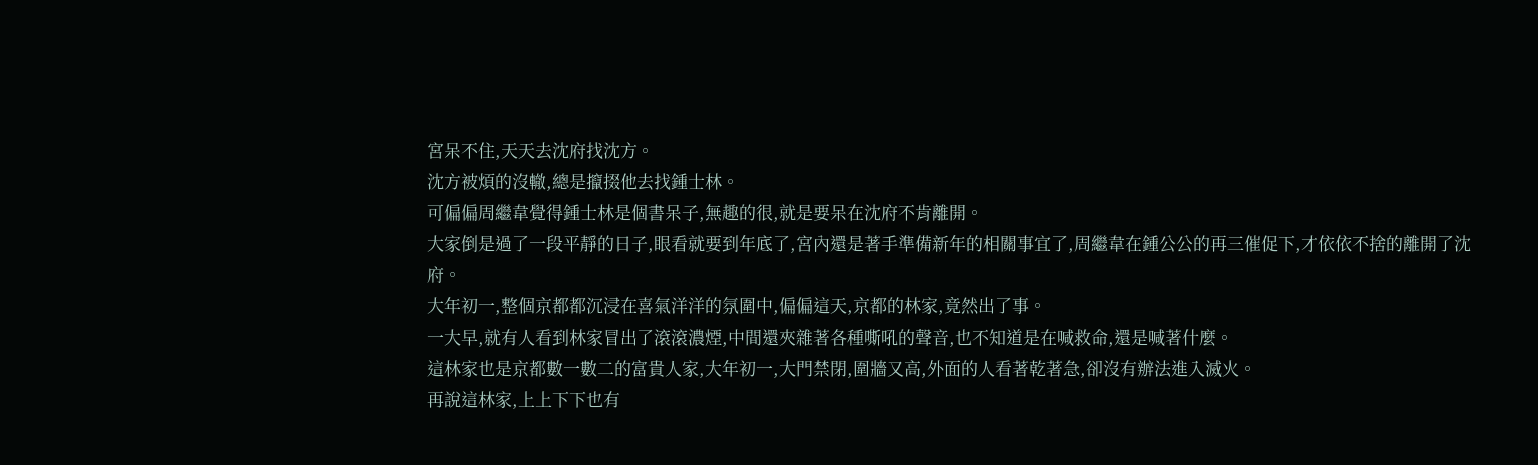宮呆不住,天天去沈府找沈方。
沈方被煩的沒轍,總是攛掇他去找鍾士林。
可偏偏周繼韋覺得鍾士林是個書呆子,無趣的很,就是要呆在沈府不肯離開。
大家倒是過了一段平靜的日子,眼看就要到年底了,宮內還是著手準備新年的相關事宜了,周繼韋在鍾公公的再三催促下,才依依不捨的離開了沈府。
大年初一,整個京都都沉浸在喜氣洋洋的氛圍中,偏偏這天,京都的林家,竟然出了事。
一大早,就有人看到林家冒出了滾滾濃煙,中間還夾雜著各種嘶吼的聲音,也不知道是在喊救命,還是喊著什麼。
這林家也是京都數一數二的富貴人家,大年初一,大門禁閉,圍牆又高,外面的人看著乾著急,卻沒有辦法進入滅火。
再說這林家,上上下下也有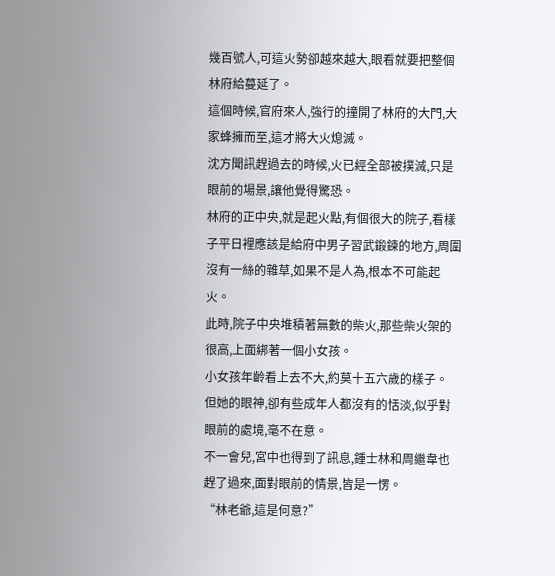幾百號人,可這火勢卻越來越大,眼看就要把整個林府給蔓延了。
這個時候,官府來人,強行的撞開了林府的大門,大家蜂擁而至,這才將大火熄滅。
沈方聞訊趕過去的時候,火已經全部被撲滅,只是眼前的場景,讓他覺得驚恐。
林府的正中央,就是起火點,有個很大的院子,看樣子平日裡應該是給府中男子習武鍛鍊的地方,周圍沒有一絲的雜草,如果不是人為,根本不可能起火。
此時,院子中央堆積著無數的柴火,那些柴火架的很高,上面綁著一個小女孩。
小女孩年齡看上去不大,約莫十五六歲的樣子。
但她的眼神,卻有些成年人都沒有的恬淡,似乎對眼前的處境,毫不在意。
不一會兒,宮中也得到了訊息,鍾士林和周繼韋也趕了過來,面對眼前的情景,皆是一愣。
“林老爺,這是何意?”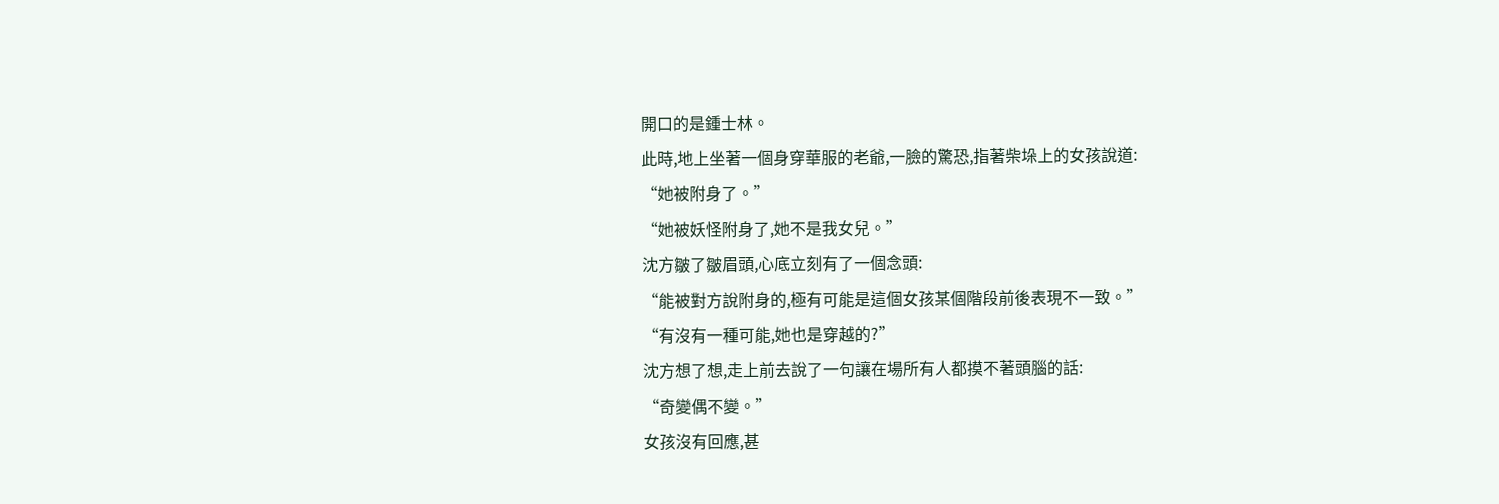開口的是鍾士林。
此時,地上坐著一個身穿華服的老爺,一臉的驚恐,指著柴垛上的女孩說道:
“她被附身了。”
“她被妖怪附身了,她不是我女兒。”
沈方皺了皺眉頭,心底立刻有了一個念頭:
“能被對方說附身的,極有可能是這個女孩某個階段前後表現不一致。”
“有沒有一種可能,她也是穿越的?”
沈方想了想,走上前去說了一句讓在場所有人都摸不著頭腦的話:
“奇變偶不變。”
女孩沒有回應,甚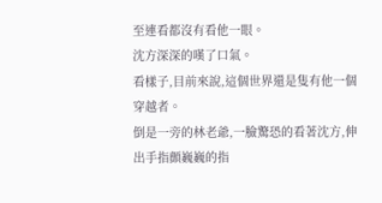至連看都沒有看他一眼。
沈方深深的嘆了口氣。
看樣子,目前來說,這個世界還是隻有他一個穿越者。
倒是一旁的林老爺,一臉驚恐的看著沈方,伸出手指顫巍巍的指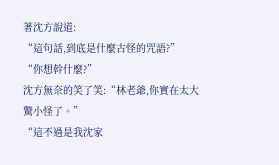著沈方說道:
“這句話,到底是什麼古怪的咒語?”
“你想幹什麼?”
沈方無奈的笑了笑:“林老爺,你實在太大驚小怪了。”
“這不過是我沈家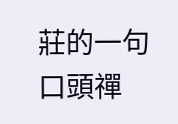莊的一句口頭禪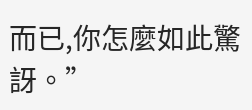而已,你怎麼如此驚訝。”